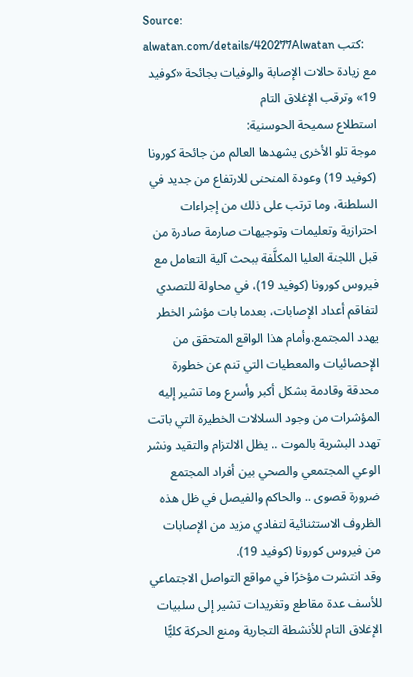Source: alwatan.com/details/420277Alwatan كتب:
مع زيادة حالات الإصابة والوفيات بجائحة «كوفيد 19» وترقب الإغلاق التام
استطلاع سميحة الحوسنية:
موجة تلو الأخرى يشهدها العالم من جائحة كورونا (كوفيد 19) وعودة المنحنى للارتفاع من جديد في السلطنة، وما ترتب على ذلك من إجراءات احترازية وتعليمات وتوجيهات صارمة صادرة من قبل اللجنة العليا المكلَّفة ببحث آلية التعامل مع فيروس كورونا (كوفيد 19)، في محاولة للتصدي لتفاقم أعداد الإصابات، بعدما بات مؤشر الخطر يهدد المجتمع.وأمام هذا الواقع المتحقق من الإحصائيات والمعطيات التي تنم عن خطورة محدقة وقادمة بشكل أكبر وأسرع وما تشير إليه المؤشرات من وجود السلالات الخطيرة التي باتت تهدد البشرية بالموت .. يظل الالتزام والتقيد ونشر الوعي المجتمعي والصحي بين أفراد المجتمع ضرورة قصوى .. والحاكم والفيصل في ظل هذه الظروف الاستثنائية لتفادي مزيد من الإصابات من فيروس كورونا (كوفيد 19).
وقد انتشرت مؤخرًا في مواقع التواصل الاجتماعي للأسف عدة مقاطع وتغريدات تشير إلى سلبيات الإغلاق التام للأنشطة التجارية ومنع الحركة كليًّا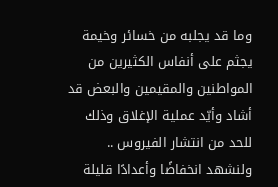وما قد يجلبه من خسائر وخيمة يجثم على أنفاس الكثيرين من المواطنين والمقيمين والبعض قد أشاد وأيّد عملية الإغلاق وذلك للحد من انتشار الفيروس .. ولنشهد انخفاضًا وأعدادًا قليلة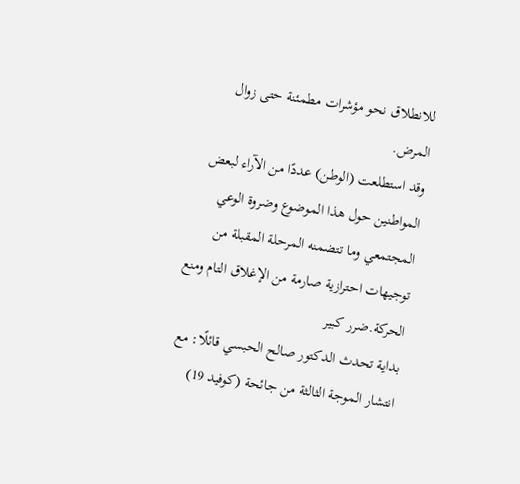للانطلاق نحو مؤشرات مطمئنة حتى زوال المرض.
وقد استطلعت (الوطن) عددًا من الآراء لبعض المواطنين حول هذا الموضوع وضروة الوعي المجتمعي وما تتضمنه المرحلة المقبلة من توجيهات احترازية صارمة من الإغلاق التام ومنع الحركة.ضرر كبير
بداية تحدث الدكتور صالح الحبسي قائلًا: مع انتشار الموجة الثالثة من جائحة (كوفيد 19)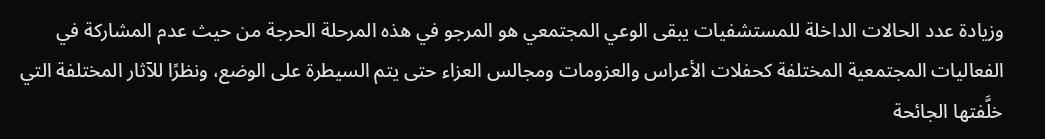وزيادة عدد الحالات الداخلة للمستشفيات يبقى الوعي المجتمعي هو المرجو في هذه المرحلة الحرجة من حيث عدم المشاركة في الفعاليات المجتمعية المختلفة كحفلات الأعراس والعزومات ومجالس العزاء حتى يتم السيطرة على الوضع، ونظرًا للآثار المختلفة التي خلَّفتها الجائحة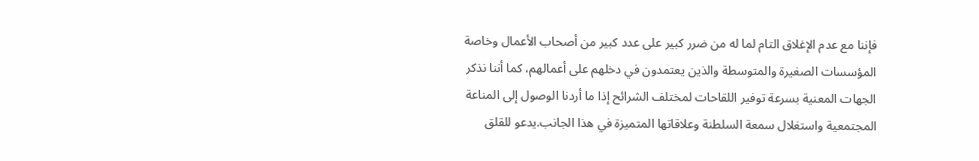فإننا مع عدم الإغلاق التام لما له من ضرر كبير على عدد كبير من أصحاب الأعمال وخاصة المؤسسات الصغيرة والمتوسطة والذين يعتمدون في دخلهم على أعمالهم، كما أننا نذكر الجهات المعنية بسرعة توفير اللقاحات لمختلف الشرائح إذا ما أردنا الوصول إلى المناعة المجتمعية واستغلال سمعة السلطنة وعلاقاتها المتميزة في هذا الجانب.يدعو للقلق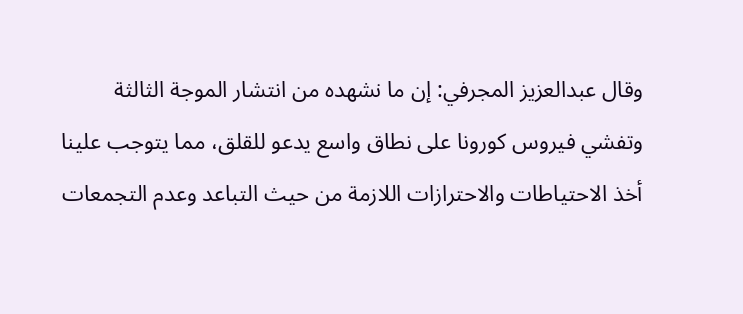وقال عبدالعزيز المجرفي: إن ما نشهده من انتشار الموجة الثالثة وتفشي فيروس كورونا على نطاق واسع يدعو للقلق، مما يتوجب علينا أخذ الاحتياطات والاحترازات اللازمة من حيث التباعد وعدم التجمعات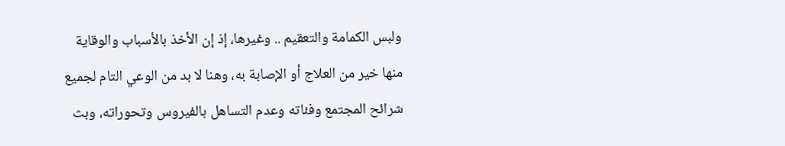ولبس الكمامة والتعقيم .. وغيرها، إذ إن الأخذ بالأسباب والوقاية منها خير من العلاج أو الإصابة به، وهنا لا بد من الوعي التام لجميع شرائح المجتمع وفئاته وعدم التساهل بالفيروس وتحوراته، وبث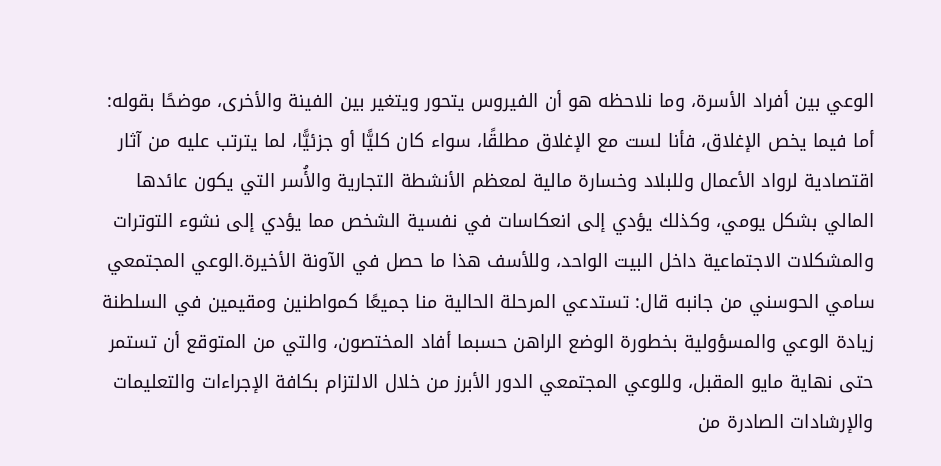الوعي بين أفراد الأسرة، وما نلاحظه هو أن الفيروس يتحور ويتغير بين الفينة والأخرى، موضحًا بقوله: أما فيما يخص الإغلاق، فأنا لست مع الإغلاق مطلقًا، سواء كان كليًّا أو جزئيًّا، لما يترتب عليه من آثار اقتصادية لرواد الأعمال وللبلاد وخسارة مالية لمعظم الأنشطة التجارية والأُسر التي يكون عائدها المالي بشكل يومي، وكذلك يؤدي إلى انعكاسات في نفسية الشخص مما يؤدي إلى نشوء التوترات والمشكلات الاجتماعية داخل البيت الواحد، وللأسف هذا ما حصل في الآونة الأخيرة.الوعي المجتمعي
سامي الحوسني من جانبه قال: تستدعي المرحلة الحالية منا جميعًا كمواطنين ومقيمين في السلطنة زيادة الوعي والمسؤولية بخطورة الوضع الراهن حسبما أفاد المختصون، والتي من المتوقع أن تستمر حتى نهاية مايو المقبل، وللوعي المجتمعي الدور الأبرز من خلال الالتزام بكافة الإجراءات والتعليمات والإرشادات الصادرة من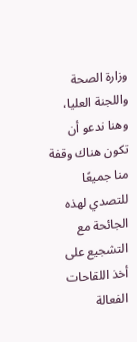وزارة الصحة واللجنة العليا، وهنا ندعو أن تكون هناك وقفة منا جميعًا للتصدي لهذه الجائحة مع التشجيع على أخذ اللقاحات الفعالة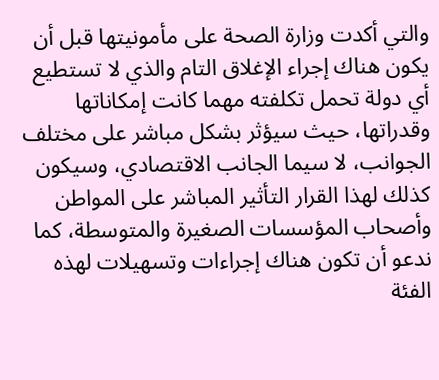والتي أكدت وزارة الصحة على مأمونيتها قبل أن يكون هناك إجراء الإغلاق التام والذي لا تستطيع أي دولة تحمل تكلفته مهما كانت إمكاناتها وقدراتها، حيث سيؤثر بشكل مباشر على مختلف الجوانب، لا سيما الجانب الاقتصادي، وسيكون كذلك لهذا القرار التأثير المباشر على المواطن وأصحاب المؤسسات الصغيرة والمتوسطة، كما ندعو أن تكون هناك إجراءات وتسهيلات لهذه الفئة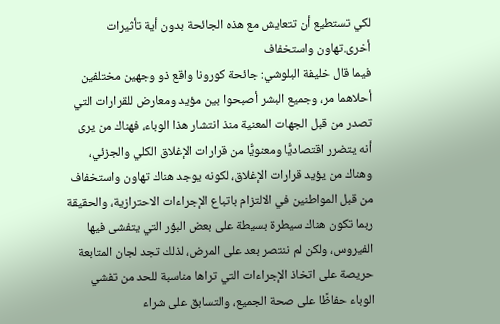لكي تستطيع أن تتعايش مع هذه الجائحة بدون أية تأثيرات أخرى.تهاون واستخفاف
فيما قال خليفة البلوشي: جائحة كورونا واقع ذو وجهين مختلفين أحلاهما مر، وجميع البشر أصبحوا بين مؤيد ومعارض للقرارات التي تصدر من قبل الجهات المعنية منذ انتشار هذا الوباء، فهناك من يرى أنه يتضرر اقتصاديًّا ومعنويًّا من قرارات الإغلاق الكلي والجزئي، وهناك من يؤيد قرارات الإغلاق، لكونه يوجد هناك تهاون واستخفاف من قبل المواطنين في الالتزام باتباع الإجراءات الاحترازية، والحقيقة ربما تكون هناك سيطرة بسيطة على بعض البؤر التي يتفشى فيها الفيروس، ولكن لم ننتصر بعد على المرض، لذلك تجد لجان المتابعة حريصة على اتخاذ الإجراءات التي تراها مناسبة للحد من تفشي الوباء حفاظًا على صحة الجميع، والتسابق على شراء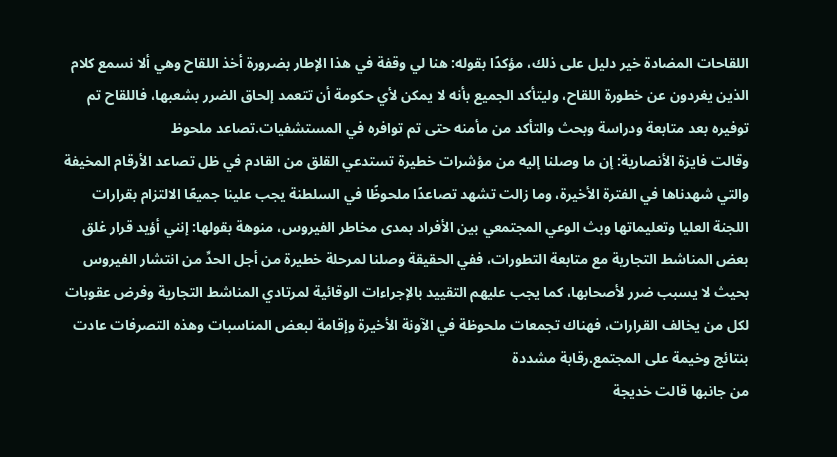اللقاحات المضادة خير دليل على ذلك، مؤكدًا بقوله: هنا لي وقفة في هذا الإطار بضرورة أخذ اللقاح وهي ألا نسمع كلام الذين يغردون عن خطورة اللقاح، وليتأكد الجميع بأنه لا يمكن لأي حكومة أن تتعمد إلحاق الضرر بشعبها، فاللقاح تم توفيره بعد متابعة ودراسة وبحث والتأكد من مأمنه حتى تم توافره في المستشفيات.تصاعد ملحوظ
وقالت فايزة الأنصارية: إن ما وصلنا إليه من مؤشرات خطيرة تستدعي القلق من القادم في ظل تصاعد الأرقام المخيفة والتي شهدناها في الفترة الأخيرة، وما زالت تشهد تصاعدًا ملحوظًا في السلطنة يجب علينا جميعًا الالتزام بقرارات اللجنة العليا وتعليماتها وبث الوعي المجتمعي بين الأفراد بمدى مخاطر الفيروس، منوهة بقولها: إنني أؤيد قرار غلق بعض المناشط التجارية مع متابعة التطورات، ففي الحقيقة وصلنا لمرحلة خطيرة من أجل الحدِّ من انتشار الفيروس بحيث لا يسبب ضرر لأصحابها، كما يجب عليهم التقييد بالإجراءات الوقائية لمرتادي المناشط التجارية وفرض عقوبات لكل من يخالف القرارات، فهناك تجمعات ملحوظة في الآونة الأخيرة وإقامة لبعض المناسبات وهذه التصرفات عادت بنتائج وخيمة على المجتمع.رقابة مشددة
من جانبها قالت خديجة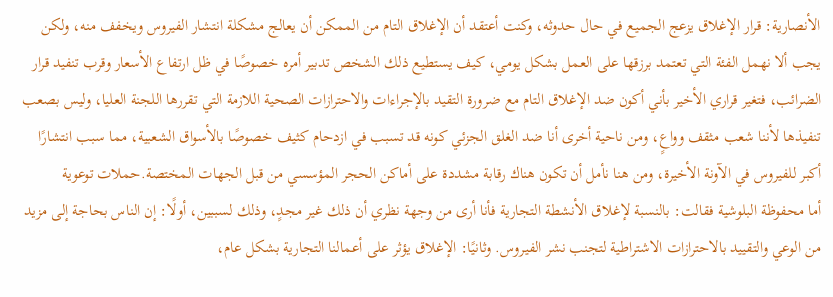الأنصارية: قرار الإغلاق يزعج الجميع في حال حدوثه، وكنت أعتقد أن الإغلاق التام من الممكن أن يعالج مشكلة انتشار الفيروس ويخفف منه، ولكن يجب ألا نهمل الفئة التي تعتمد برزقها على العمل بشكل يومي، كيف يستطيع ذلك الشخص تدبير أمره خصوصًا في ظل ارتفاع الأسعار وقرب تنفيد قرار الضرائب، فتغير قراري الأخير بأني أكون ضد الإغلاق التام مع ضرورة التقيد بالإجراءات والاحترازات الصحية اللازمة التي تقررها اللجنة العليا، وليس بصعب تنفيذها لأننا شعب مثقف وواعٍ، ومن ناحية أخرى أنا ضد الغلق الجزئي كونه قد تسبب في ازدحام كثيف خصوصًا بالأسواق الشعبية، مما سبب انتشارًا أكبر للفيروس في الآونة الأخيرة، ومن هنا نأمل أن تكون هناك رقابة مشددة على أماكن الحجر المؤسسي من قبل الجهات المختصة.حملات توعوية
أما محفوظة البلوشية فقالت: بالنسبة لإغلاق الأنشطة التجارية فأنا أرى من وجهة نظري أن ذلك غير مجدٍ، وذلك لسببين، أولًا: إن الناس بحاجة إلى مزيد من الوعي والتقييد بالاحترازات الاشتراطية لتجنب نشر الفيروس. وثانيًا: الإغلاق يؤثر على أعمالنا التجارية بشكل عام،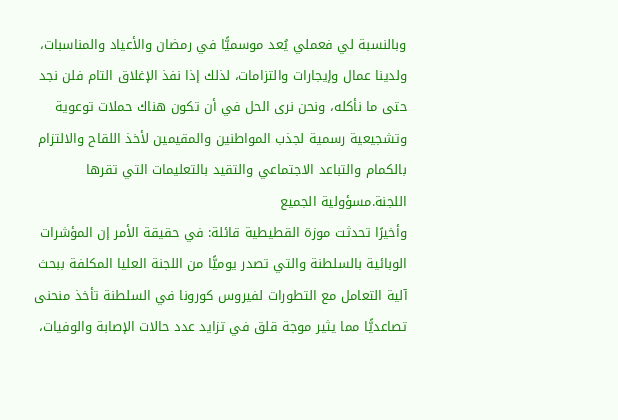وبالنسبة لي فعملي يُعد موسميًّا في رمضان والأعياد والمناسبات، ولدينا عمال وإيجارات والتزامات، لذلك إذا نفذ الإغلاق التام فلن نجد حتى ما نأكله، ونحن نرى الحل في أن تكون هناك حملات توعوية وتشجيعية رسمية لجذب المواطنين والمقيمين لأخذ اللقاح والالتزام بالكمام والتباعد الاجتماعي والتقيد بالتعليمات التي تقرها اللجنة.مسؤولية الجميع
وأخيرًا تحدثت موزة القطيطية قائلة: في حقيقة الأمر إن المؤشرات الوبائية بالسلطنة والتي تصدر يوميًّا من اللجنة العليا المكلفة ببحث آلية التعامل مع التطورات لفيروس كورونا في السلطنة تأخذ منحنى تصاعديًّا مما يثير موجة قلق في تزايد عدد حالات الإصابة والوفيات،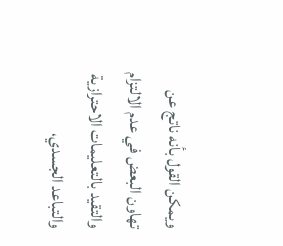ويمكن القول بأنه ناتج عن تهاون البعض في عدم الالتزام والتقيد بالتعليمات الاحترازية والتباعد الجسدي،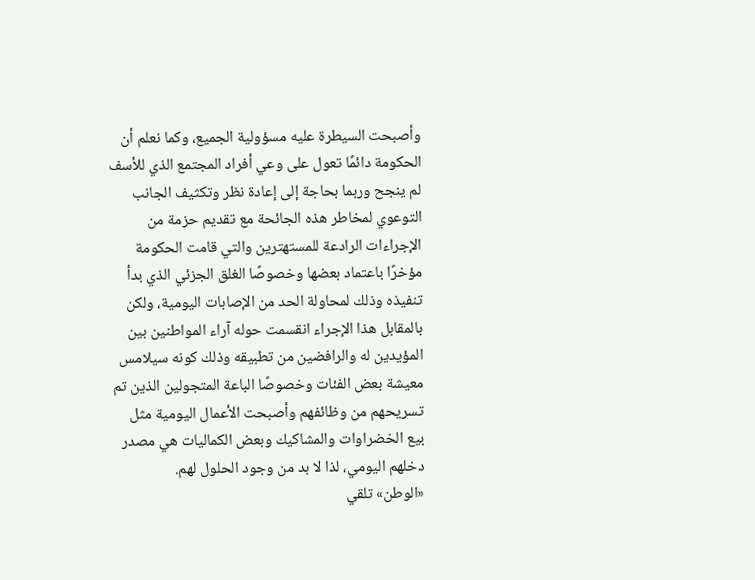وأصبحت السيطرة عليه مسؤولية الجميع، وكما نعلم أن الحكومة دائمًا تعول على وعي أفراد المجتمع الذي للأسف لم ينجح وربما بحاجة إلى إعادة نظر وتكثيف الجانب التوعوي لمخاطر هذه الجائحة مع تقديم حزمة من الإجراءات الرادعة للمستهترين والتي قامت الحكومة مؤخرًا باعتماد بعضها وخصوصًا الغلق الجزئي الذي بدأ تنفيذه وذلك لمحاولة الحد من الإصابات اليومية، ولكن بالمقابل هذا الإجراء انقسمت حوله آراء المواطنين بين المؤيدين له والرافضين من تطبيقه وذلك كونه سيلامس معيشة بعض الفئات وخصوصًا الباعة المتجولين الذين تم تسريحهم من وظائفهم وأصبحت الأعمال اليومية مثل بيع الخضراوات والمشاكيك وبعض الكماليات هي مصدر دخلهم اليومي، لذا لا بد من وجود الحلول لهم.
«الوطن» تلقي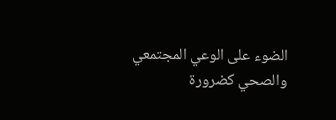الضوء على الوعي المجتمعي والصحي كضرورة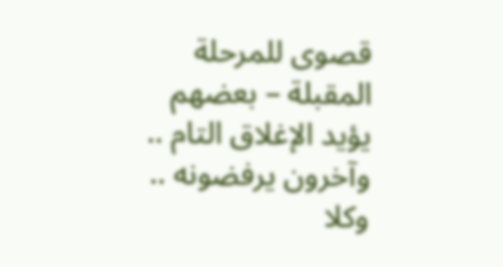قصوى للمرحلة المقبلة – بعضهم يؤيد الإغلاق التام .. وآخرون يرفضونه .. وكلا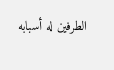الطرفين له أسبابه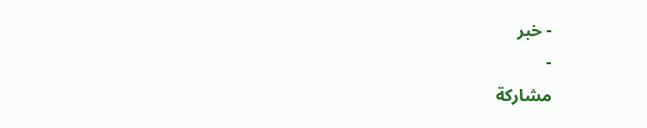- خبر
-
مشاركة